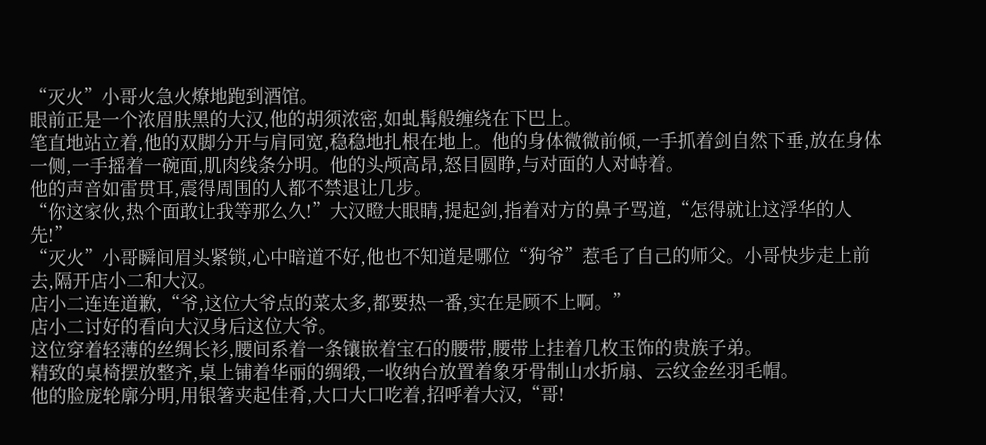“灭火”小哥火急火燎地跑到酒馆。
眼前正是一个浓眉肤黑的大汉,他的胡须浓密,如虬髯般缠绕在下巴上。
笔直地站立着,他的双脚分开与肩同宽,稳稳地扎根在地上。他的身体微微前倾,一手抓着剑自然下垂,放在身体一侧,一手摇着一碗面,肌肉线条分明。他的头颅高昂,怒目圆睁,与对面的人对峙着。
他的声音如雷贯耳,震得周围的人都不禁退让几步。
“你这家伙,热个面敢让我等那么久!”大汉瞪大眼睛,提起剑,指着对方的鼻子骂道,“怎得就让这浮华的人先!”
“灭火”小哥瞬间眉头紧锁,心中暗道不好,他也不知道是哪位“狗爷”惹毛了自己的师父。小哥快步走上前去,隔开店小二和大汉。
店小二连连道歉,“爷,这位大爷点的菜太多,都要热一番,实在是顾不上啊。”
店小二讨好的看向大汉身后这位大爷。
这位穿着轻薄的丝绸长衫,腰间系着一条镶嵌着宝石的腰带,腰带上挂着几枚玉饰的贵族子弟。
精致的桌椅摆放整齐,桌上铺着华丽的绸缎,一收纳台放置着象牙骨制山水折扇、云纹金丝羽毛帽。
他的脸庞轮廓分明,用银箸夹起佳肴,大口大口吃着,招呼着大汉,“哥!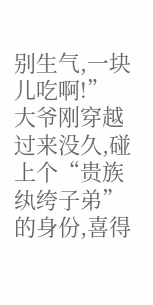别生气,一块儿吃啊!”
大爷刚穿越过来没久,碰上个“贵族纨绔子弟”的身份,喜得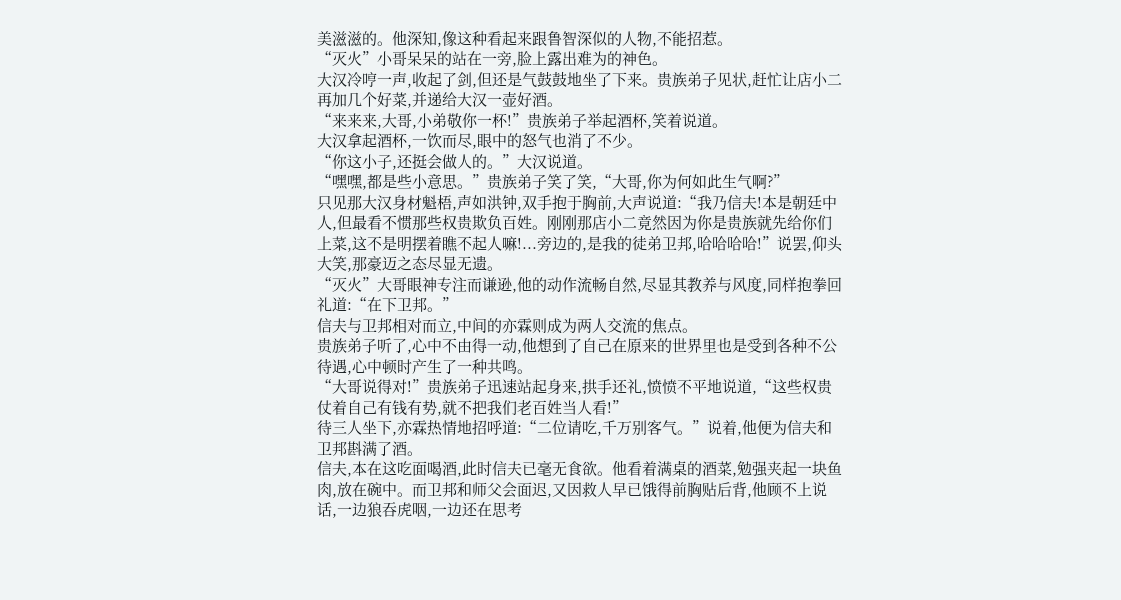美滋滋的。他深知,像这种看起来跟鲁智深似的人物,不能招惹。
“灭火”小哥呆呆的站在一旁,脸上露出难为的神色。
大汉冷哼一声,收起了剑,但还是气鼓鼓地坐了下来。贵族弟子见状,赶忙让店小二再加几个好菜,并递给大汉一壶好酒。
“来来来,大哥,小弟敬你一杯!”贵族弟子举起酒杯,笑着说道。
大汉拿起酒杯,一饮而尽,眼中的怒气也消了不少。
“你这小子,还挺会做人的。”大汉说道。
“嘿嘿,都是些小意思。”贵族弟子笑了笑,“大哥,你为何如此生气啊?”
只见那大汉身材魁梧,声如洪钟,双手抱于胸前,大声说道:“我乃信夫!本是朝廷中人,但最看不惯那些权贵欺负百姓。刚刚那店小二竟然因为你是贵族就先给你们上菜,这不是明摆着瞧不起人嘛!...旁边的,是我的徒弟卫邦,哈哈哈哈!”说罢,仰头大笑,那豪迈之态尽显无遗。
“灭火”大哥眼神专注而谦逊,他的动作流畅自然,尽显其教养与风度,同样抱拳回礼道:“在下卫邦。”
信夫与卫邦相对而立,中间的亦霖则成为两人交流的焦点。
贵族弟子听了,心中不由得一动,他想到了自己在原来的世界里也是受到各种不公待遇,心中顿时产生了一种共鸣。
“大哥说得对!”贵族弟子迅速站起身来,拱手还礼,愤愤不平地说道,“这些权贵仗着自己有钱有势,就不把我们老百姓当人看!”
待三人坐下,亦霖热情地招呼道:“二位请吃,千万别客气。”说着,他便为信夫和卫邦斟满了酒。
信夫,本在这吃面喝酒,此时信夫已毫无食欲。他看着满桌的酒菜,勉强夹起一块鱼肉,放在碗中。而卫邦和师父会面迟,又因救人早已饿得前胸贴后背,他顾不上说话,一边狼吞虎咽,一边还在思考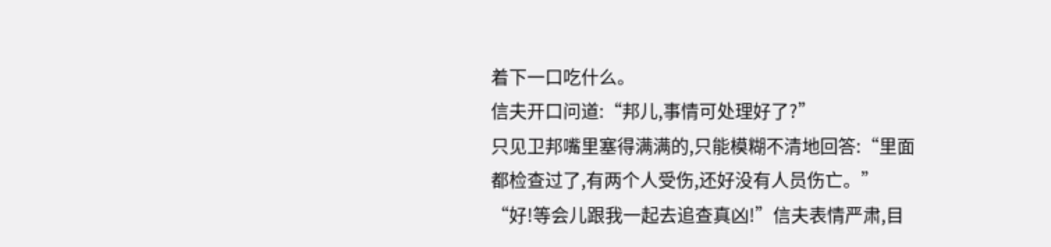着下一口吃什么。
信夫开口问道:“邦儿,事情可处理好了?”
只见卫邦嘴里塞得满满的,只能模糊不清地回答:“里面都检查过了,有两个人受伤,还好没有人员伤亡。”
“好!等会儿跟我一起去追查真凶!”信夫表情严肃,目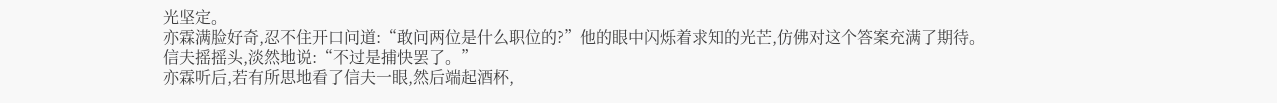光坚定。
亦霖满脸好奇,忍不住开口问道:“敢问两位是什么职位的?”他的眼中闪烁着求知的光芒,仿佛对这个答案充满了期待。
信夫摇摇头,淡然地说:“不过是捕快罢了。”
亦霖听后,若有所思地看了信夫一眼,然后端起酒杯,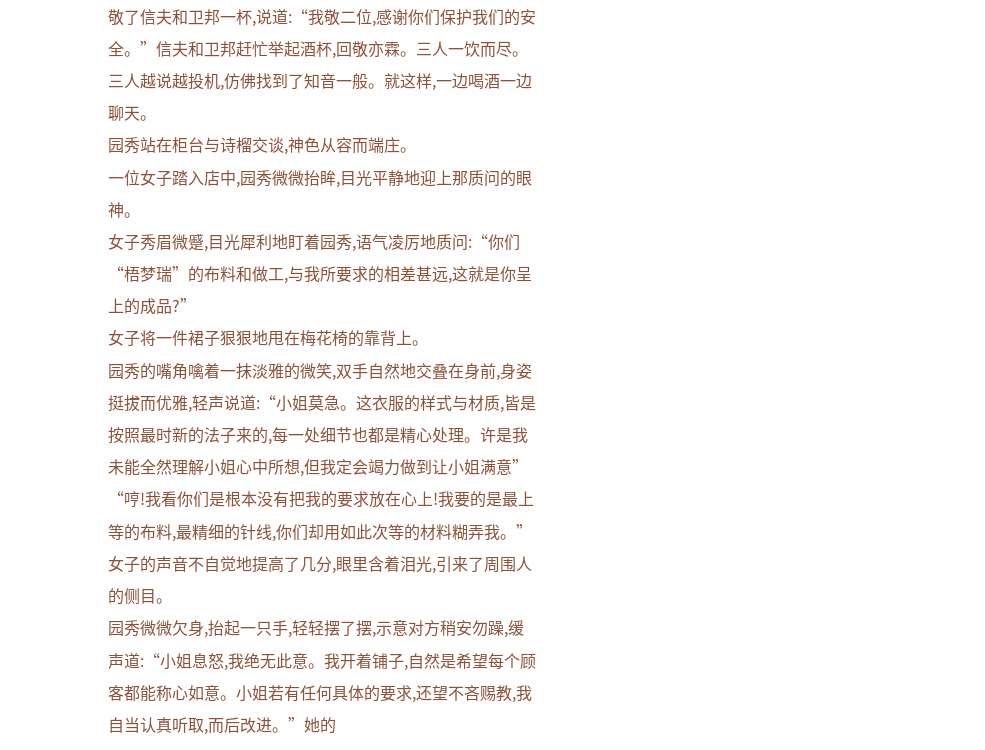敬了信夫和卫邦一杯,说道:“我敬二位,感谢你们保护我们的安全。”信夫和卫邦赶忙举起酒杯,回敬亦霖。三人一饮而尽。
三人越说越投机,仿佛找到了知音一般。就这样,一边喝酒一边聊天。
园秀站在柜台与诗榴交谈,神色从容而端庄。
一位女子踏入店中,园秀微微抬眸,目光平静地迎上那质问的眼神。
女子秀眉微蹙,目光犀利地盯着园秀,语气凌厉地质问:“你们“梧梦瑞”的布料和做工,与我所要求的相差甚远,这就是你呈上的成品?”
女子将一件裙子狠狠地甩在梅花椅的靠背上。
园秀的嘴角噙着一抹淡雅的微笑,双手自然地交叠在身前,身姿挺拔而优雅,轻声说道:“小姐莫急。这衣服的样式与材质,皆是按照最时新的法子来的,每一处细节也都是精心处理。许是我未能全然理解小姐心中所想,但我定会竭力做到让小姐满意”
“哼!我看你们是根本没有把我的要求放在心上!我要的是最上等的布料,最精细的针线,你们却用如此次等的材料糊弄我。”女子的声音不自觉地提高了几分,眼里含着泪光,引来了周围人的侧目。
园秀微微欠身,抬起一只手,轻轻摆了摆,示意对方稍安勿躁,缓声道:“小姐息怒,我绝无此意。我开着铺子,自然是希望每个顾客都能称心如意。小姐若有任何具体的要求,还望不吝赐教,我自当认真听取,而后改进。”她的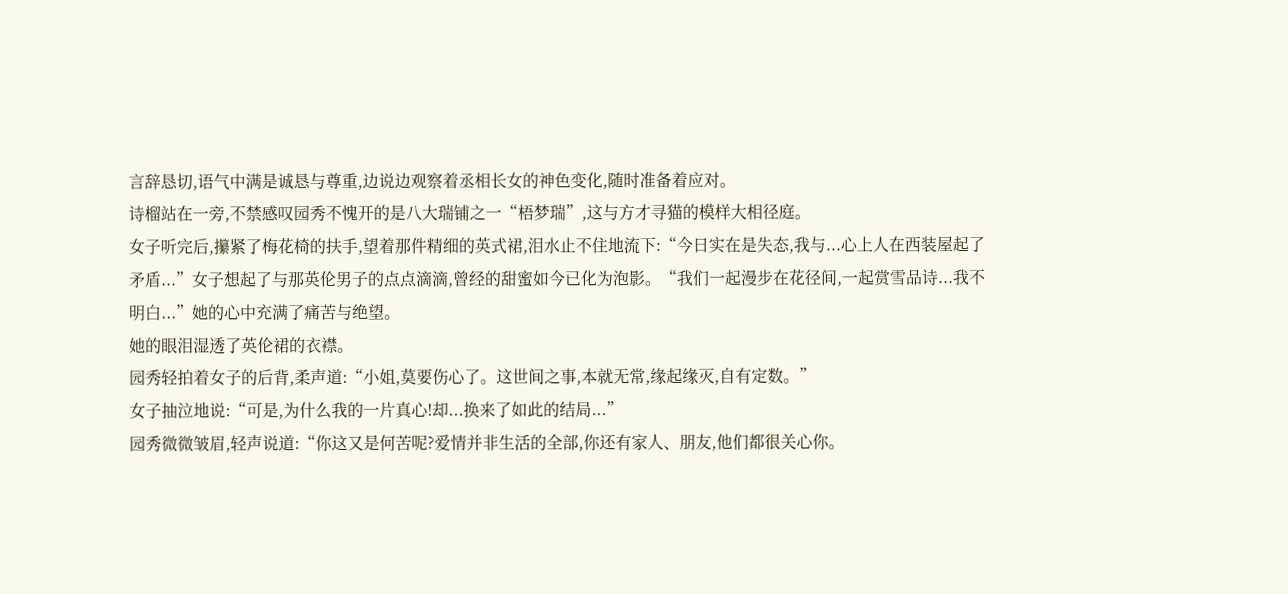言辞恳切,语气中满是诚恳与尊重,边说边观察着丞相长女的神色变化,随时准备着应对。
诗榴站在一旁,不禁感叹园秀不愧开的是八大瑞铺之一“梧梦瑞”,这与方才寻猫的模样大相径庭。
女子听完后,攥紧了梅花椅的扶手,望着那件精细的英式裙,泪水止不住地流下:“今日实在是失态,我与...心上人在西装屋起了矛盾...”女子想起了与那英伦男子的点点滴滴,曾经的甜蜜如今已化为泡影。“我们一起漫步在花径间,一起赏雪品诗...我不明白...”她的心中充满了痛苦与绝望。
她的眼泪湿透了英伦裙的衣襟。
园秀轻拍着女子的后背,柔声道:“小姐,莫要伤心了。这世间之事,本就无常,缘起缘灭,自有定数。”
女子抽泣地说:“可是,为什么我的一片真心!却...换来了如此的结局...”
园秀微微皱眉,轻声说道:“你这又是何苦呢?爱情并非生活的全部,你还有家人、朋友,他们都很关心你。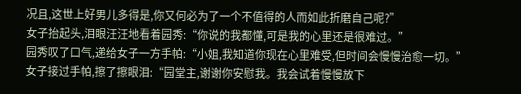况且,这世上好男儿多得是,你又何必为了一个不值得的人而如此折磨自己呢?”
女子抬起头,泪眼汪汪地看着园秀:“你说的我都懂,可是我的心里还是很难过。”
园秀叹了口气,递给女子一方手帕:“小姐,我知道你现在心里难受,但时间会慢慢治愈一切。”
女子接过手帕,擦了擦眼泪:“园堂主,谢谢你安慰我。我会试着慢慢放下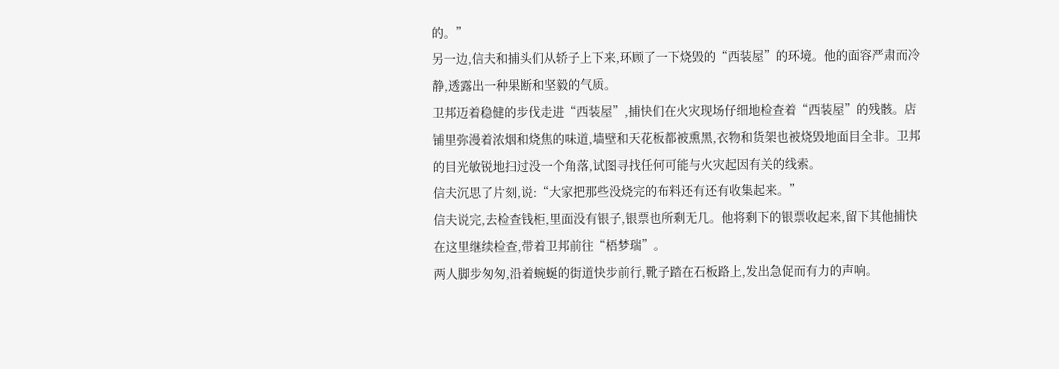的。”
另一边,信夫和捕头们从轿子上下来,环顾了一下烧毁的“西装屋”的环境。他的面容严肃而冷静,透露出一种果断和坚毅的气质。
卫邦迈着稳健的步伐走进“西装屋”,捕快们在火灾现场仔细地检查着“西装屋”的残骸。店铺里弥漫着浓烟和烧焦的味道,墙壁和天花板都被熏黑,衣物和货架也被烧毁地面目全非。卫邦的目光敏锐地扫过没一个角落,试图寻找任何可能与火灾起因有关的线索。
信夫沉思了片刻,说:“大家把那些没烧完的布料还有还有收集起来。”
信夫说完,去检查钱柜,里面没有银子,银票也所剩无几。他将剩下的银票收起来,留下其他捕快在这里继续检查,带着卫邦前往“梧梦瑞”。
两人脚步匆匆,沿着蜿蜒的街道快步前行,靴子踏在石板路上,发出急促而有力的声响。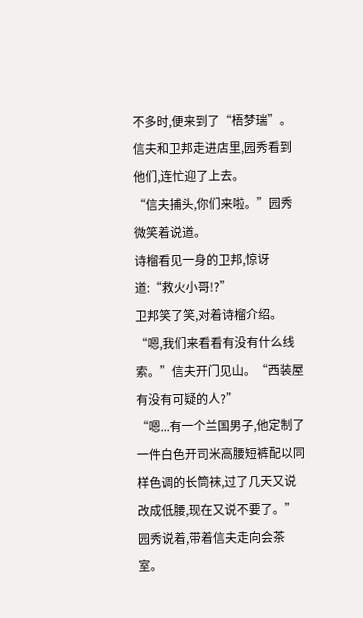不多时,便来到了“梧梦瑞”。
信夫和卫邦走进店里,园秀看到他们,连忙迎了上去。
“信夫捕头,你们来啦。”园秀微笑着说道。
诗榴看见一身的卫邦,惊讶道:“救火小哥!?”
卫邦笑了笑,对着诗榴介绍。
“嗯,我们来看看有没有什么线索。”信夫开门见山。“西装屋有没有可疑的人?”
“嗯...有一个兰国男子,他定制了一件白色开司米高腰短裤配以同样色调的长筒袜,过了几天又说改成低腰,现在又说不要了。”园秀说着,带着信夫走向会茶室。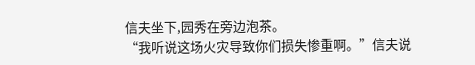信夫坐下,园秀在旁边泡茶。
“我听说这场火灾导致你们损失惨重啊。”信夫说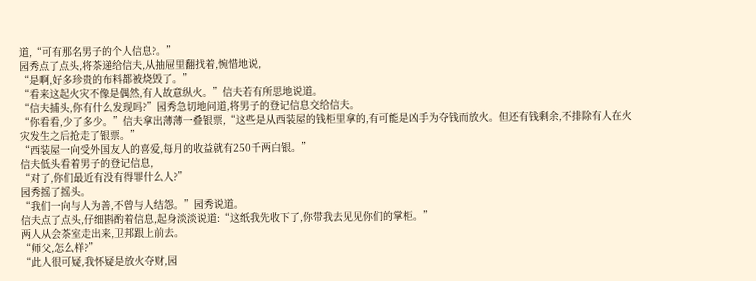道,“可有那名男子的个人信息?。”
园秀点了点头,将茶递给信夫,从抽屉里翻找着,惋惜地说,
“是啊,好多珍贵的布料都被烧毁了。”
“看来这起火灾不像是偶然,有人故意纵火。”信夫若有所思地说道。
“信夫捕头,你有什么发现吗?”园秀急切地问道,将男子的登记信息交给信夫。
“你看看,少了多少。”信夫拿出薄薄一叠银票,“这些是从西装屋的钱柜里拿的,有可能是凶手为夺钱而放火。但还有钱剩余,不排除有人在火灾发生之后抢走了银票。”
“西装屋一向受外国友人的喜爱,每月的收益就有250千两白银。”
信夫低头看着男子的登记信息,
“对了,你们最近有没有得罪什么人?”
园秀摇了摇头。
“我们一向与人为善,不曾与人结怨。”园秀说道。
信夫点了点头,仔细斟酌着信息,起身淡淡说道:“这纸我先收下了,你带我去见见你们的掌柜。”
两人从会茶室走出来,卫邦跟上前去。
“师父,怎么样?”
“此人很可疑,我怀疑是放火夺财,园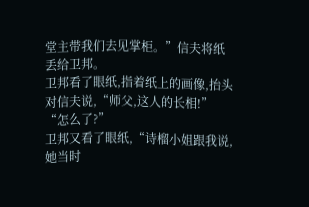堂主带我们去见掌柜。”信夫将纸丢给卫邦。
卫邦看了眼纸,指着纸上的画像,抬头对信夫说,“师父,这人的长相!”
“怎么了?”
卫邦又看了眼纸,“诗榴小姐跟我说,她当时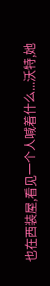也在西装屋,看见一个人喊着什么...沃特,她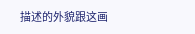描述的外貌跟这画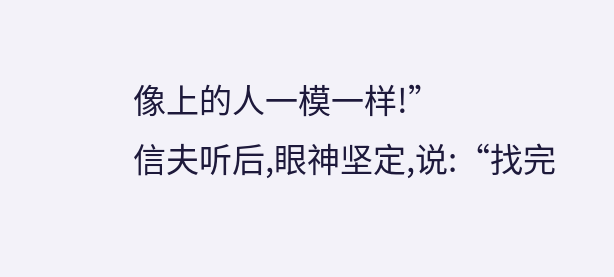像上的人一模一样!”
信夫听后,眼神坚定,说:“找完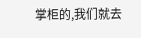掌柜的,我们就去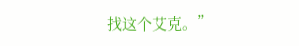找这个艾克。”